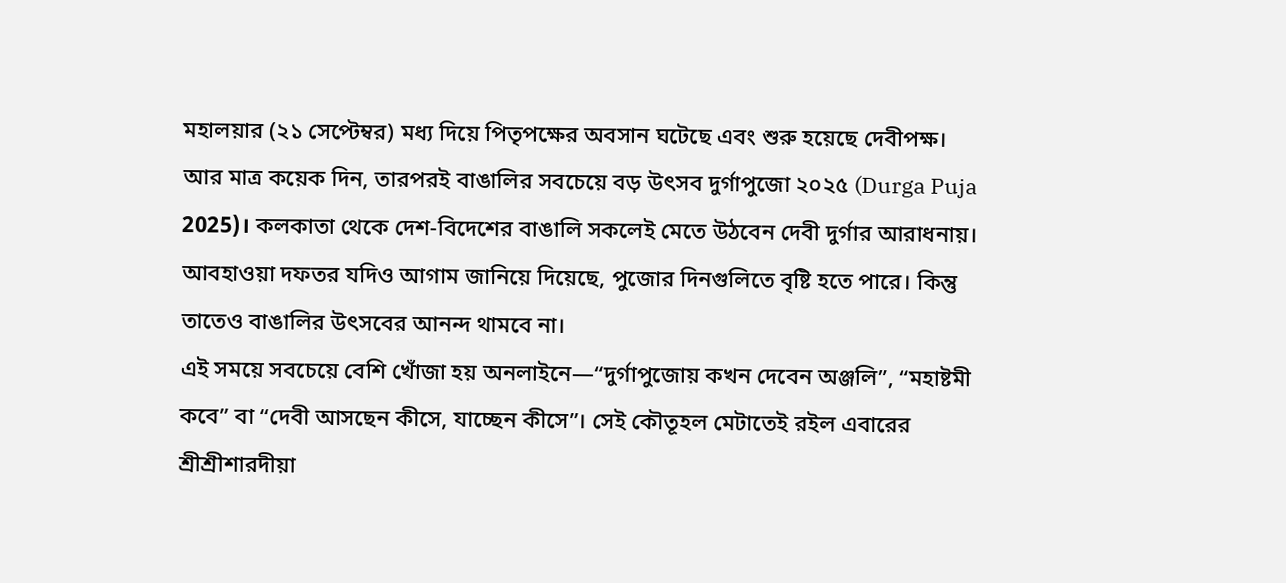মহালয়ার (২১ সেপ্টেম্বর) মধ্য দিয়ে পিতৃপক্ষের অবসান ঘটেছে এবং শুরু হয়েছে দেবীপক্ষ। আর মাত্র কয়েক দিন, তারপরই বাঙালির সবচেয়ে বড় উৎসব দুর্গাপুজো ২০২৫ (Durga Puja 2025)। কলকাতা থেকে দেশ-বিদেশের বাঙালি সকলেই মেতে উঠবেন দেবী দুর্গার আরাধনায়। আবহাওয়া দফতর যদিও আগাম জানিয়ে দিয়েছে, পুজোর দিনগুলিতে বৃষ্টি হতে পারে। কিন্তু তাতেও বাঙালির উৎসবের আনন্দ থামবে না।
এই সময়ে সবচেয়ে বেশি খোঁজা হয় অনলাইনে—“দুর্গাপুজোয় কখন দেবেন অঞ্জলি”, “মহাষ্টমী কবে” বা “দেবী আসছেন কীসে, যাচ্ছেন কীসে”। সেই কৌতূহল মেটাতেই রইল এবারের শ্রীশ্রীশারদীয়া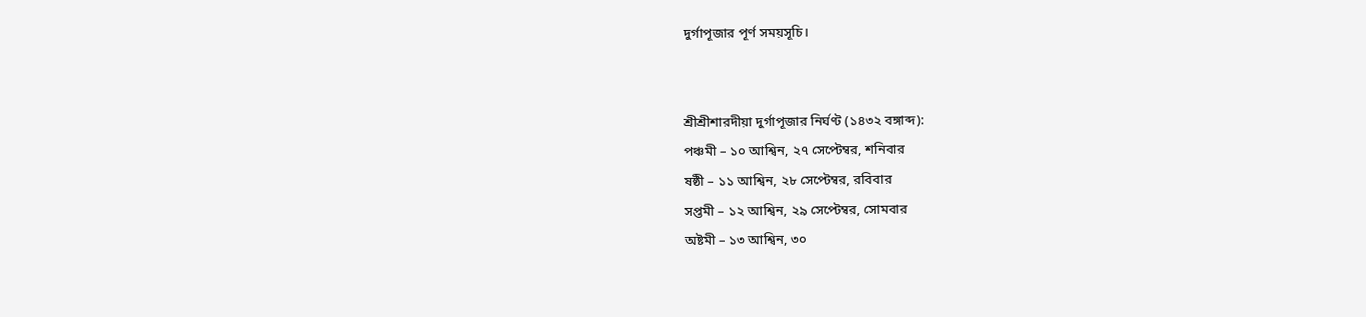দুর্গাপূজার পূর্ণ সময়সূচি।


শ্রীশ্রীশারদীয়া দুর্গাপূজার নির্ঘণ্ট (১৪৩২ বঙ্গাব্দ):
পঞ্চমী – ১০ আশ্বিন, ২৭ সেপ্টেম্বর, শনিবার
ষষ্ঠী – ১১ আশ্বিন, ২৮ সেপ্টেম্বর, রবিবার
সপ্তমী – ১২ আশ্বিন, ২৯ সেপ্টেম্বর, সোমবার
অষ্টমী – ১৩ আশ্বিন, ৩০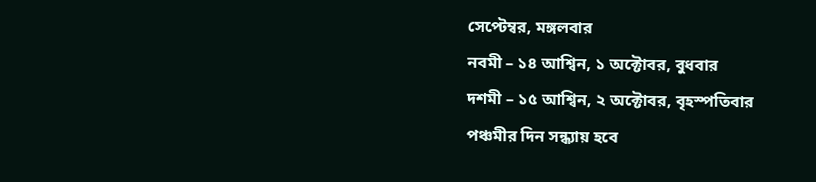সেপ্টেম্বর, মঙ্গলবার
নবমী – ১৪ আশ্বিন, ১ অক্টোবর, বুধবার
দশমী – ১৫ আশ্বিন, ২ অক্টোবর, বৃহস্পতিবার
পঞ্চমীর দিন সন্ধ্যায় হবে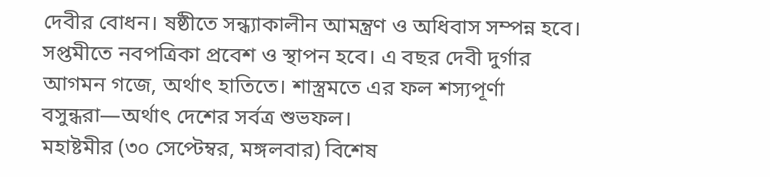দেবীর বোধন। ষষ্ঠীতে সন্ধ্যাকালীন আমন্ত্রণ ও অধিবাস সম্পন্ন হবে। সপ্তমীতে নবপত্রিকা প্রবেশ ও স্থাপন হবে। এ বছর দেবী দুর্গার আগমন গজে, অর্থাৎ হাতিতে। শাস্ত্রমতে এর ফল শস্যপূর্ণা বসুন্ধরা—অর্থাৎ দেশের সর্বত্র শুভফল।
মহাষ্টমীর (৩০ সেপ্টেম্বর, মঙ্গলবার) বিশেষ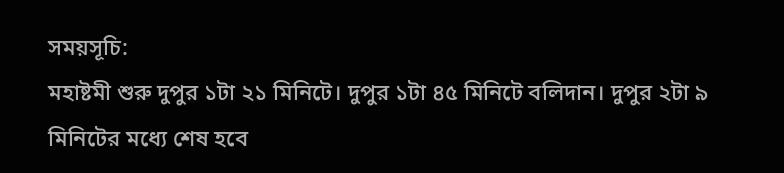সময়সূচি:
মহাষ্টমী শুরু দুপুর ১টা ২১ মিনিটে। দুপুর ১টা ৪৫ মিনিটে বলিদান। দুপুর ২টা ৯ মিনিটের মধ্যে শেষ হবে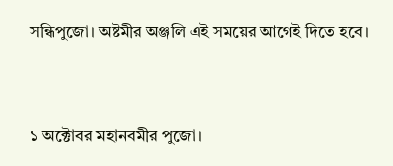সন্ধিপুজো। অষ্টমীর অঞ্জলি এই সময়ের আগেই দিতে হবে।


১ অক্টোবর মহানবমীর পুজো।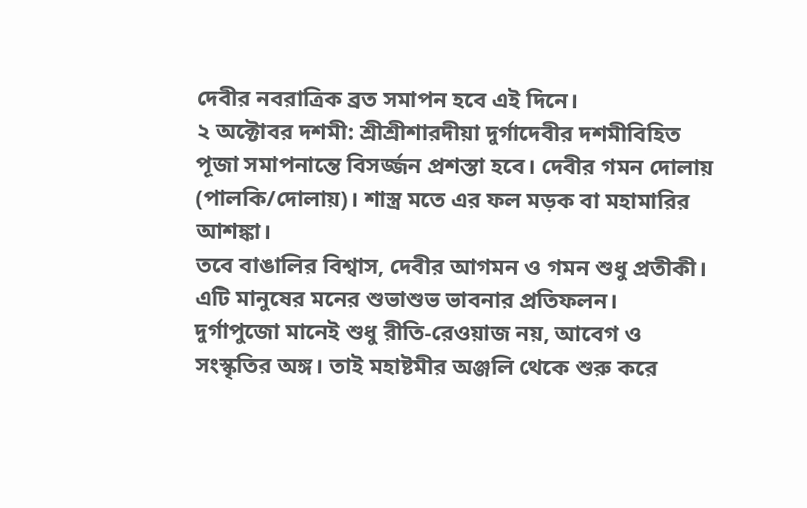দেবীর নবরাত্রিক ব্রত সমাপন হবে এই দিনে।
২ অক্টোবর দশমী: শ্রীশ্রীশারদীয়া দুর্গাদেবীর দশমীবিহিত পূজা সমাপনান্তে বিসর্জ্জন প্রশস্তা হবে। দেবীর গমন দোলায় (পালকি/দোলায়)। শাস্ত্র মতে এর ফল মড়ক বা মহামারির আশঙ্কা।
তবে বাঙালির বিশ্বাস, দেবীর আগমন ও গমন শুধু প্রতীকী। এটি মানুষের মনের শুভাশুভ ভাবনার প্রতিফলন।
দুর্গাপুজো মানেই শুধু রীতি-রেওয়াজ নয়, আবেগ ও সংস্কৃতির অঙ্গ। তাই মহাষ্টমীর অঞ্জলি থেকে শুরু করে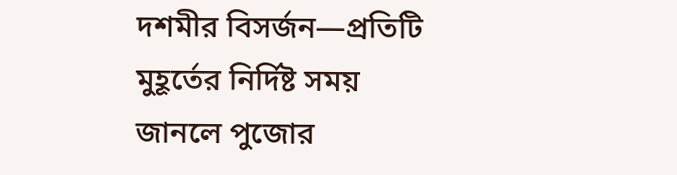দশমীর বিসর্জন—প্রতিটি মুহূর্তের নির্দিষ্ট সময় জানলে পুজোর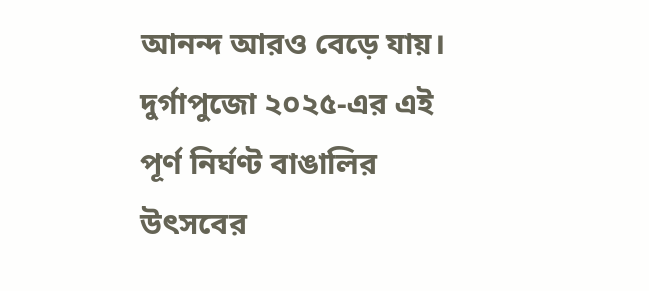আনন্দ আরও বেড়ে যায়। দুর্গাপুজো ২০২৫-এর এই পূর্ণ নির্ঘণ্ট বাঙালির উৎসবের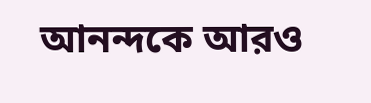আনন্দকে আরও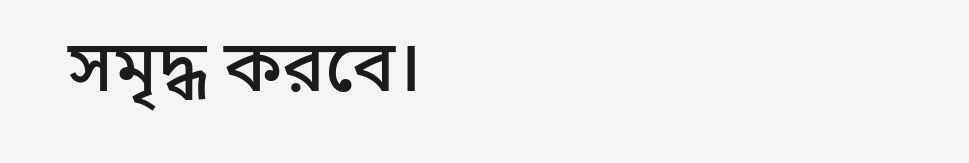সমৃদ্ধ করবে।